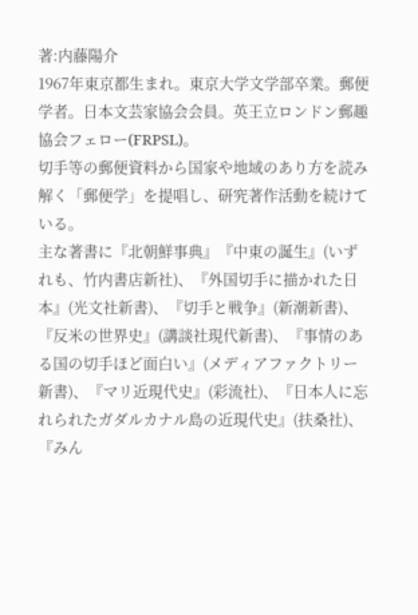著:内藤陽介
1967年東京都生まれ。東京大学文学部卒業。郵便学者。日本文芸家協会会員。英王立ロンドン郵趣協会フェロー(FRPSL)。
切手等の郵便資料から国家や地域のあり方を読み解く「郵便学」を提唱し、研究著作活動を続けている。
主な著書に『北朝鮮事典』『中東の誕生』(いずれも、竹内書店新社)、『外国切手に描かれた日本』(光文社新書)、『切手と戦争』(新潮新書)、『反米の世界史』(講談社現代新書)、『事情のある国の切手ほど面白い』(メディアファクトリー新書)、『マリ近現代史』(彩流社)、『日本人に忘れられたガダルカナル島の近現代史』(扶桑社)、『みん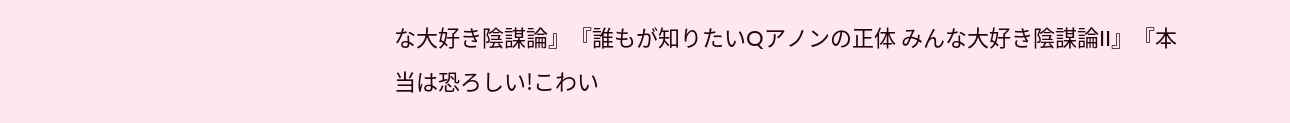な大好き陰謀論』『誰もが知りたいQアノンの正体 みんな大好き陰謀論II』『本当は恐ろしい!こわい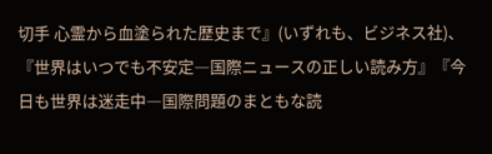切手 心霊から血塗られた歴史まで』(いずれも、ビジネス社)、『世界はいつでも不安定―国際ニュースの正しい読み方』『今日も世界は迷走中―国際問題のまともな読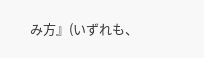み方』(いずれも、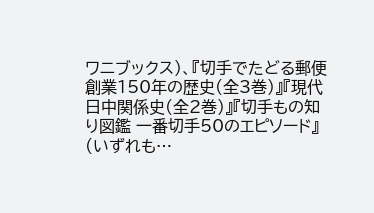ワニブックス)、『切手でたどる郵便創業150年の歴史(全3巻)』『現代日中関係史(全2巻)』『切手もの知り図鑑 一番切手50のエピソード』(いずれも…